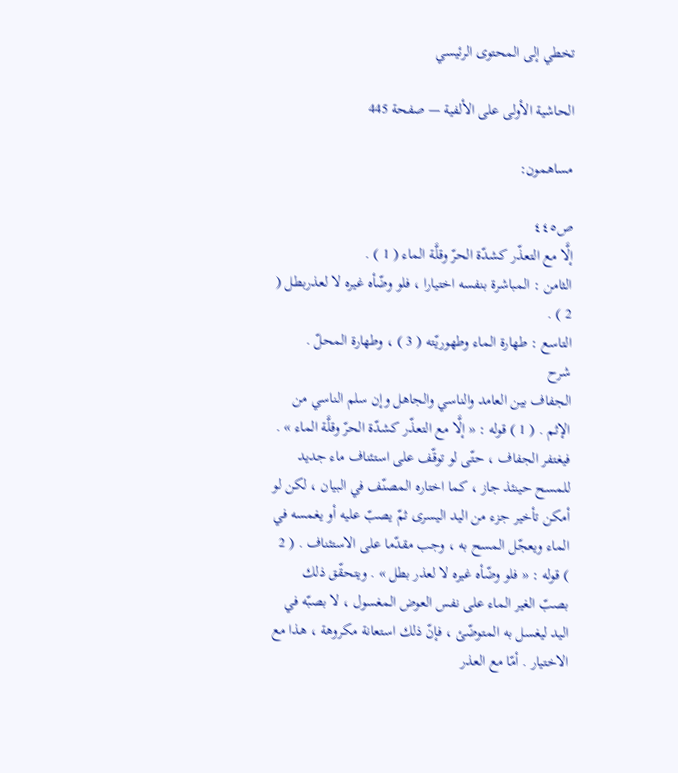تخطي إلى المحتوى الرئيسي

الحاشية الأولى على الألفية — صفحة 445

مساهمون:

ص٤٤٥
إلَّا مع التعذّر كشدّة الحرّ وقلَّة الماء ( 1 ) .
الثامن : المباشرة بنفسه اختيارا ، فلو وضّأه غيره لا لعذربطل ( 2 ) .
التاسع : طهارة الماء وطهوريّته ( 3 ) ، وطهارة المحلّ .
شرح
الجفاف بين العامد والناسي والجاهل وإن سلم الناسي من الإثم . ( 1 ) قوله : « إلَّا مع التعذّر كشدّة الحرّ وقلَّة الماء » . فيغتفر الجفاف ، حتّى لو توقّف على استئناف ماء جديد للمسح حينئذ جاز ، كما اختاره المصنّف في البيان ، لكن لو أمكن تأخير جزء من اليد اليسرى ثمّ يصبّ عليه أو يغمسه في الماء ويعجّل المسح به ، وجب مقدّما على الاستئناف . ( 2 ) قوله : « فلو وضّأه غيره لا لعذر بطل » . ويتحقّق ذلك بصبّ الغير الماء على نفس العوض المغسول ، لا بصبّه في اليد ليغسل به المتوضّئ ، فإنّ ذلك استعانة مكروهة ، هذا مع الاختيار . أمّا مع العذر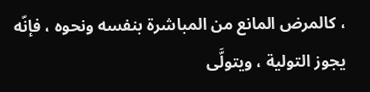، كالمرض المانع من المباشرة بنفسه ونحوه ، فإنّه يجوز التولية ، ويتولَّى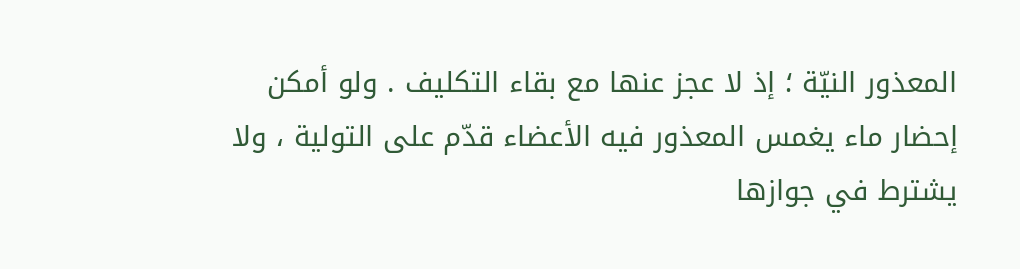المعذور النيّة ؛ إذ لا عجز عنها مع بقاء التكليف . ولو أمكن إحضار ماء يغمس المعذور فيه الأعضاء قدّم على التولية ، ولا يشترط في جوازها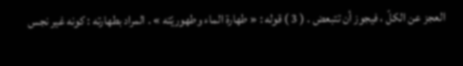العجز عن الكلّ ، فيجوز أن تتبعض . ( 3 ) قوله : « طهارة الماء وطهوريّته » . المراد بطهارته : كونه غير نجس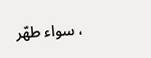، سواء طهّر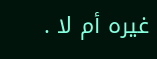غيره أم لا .